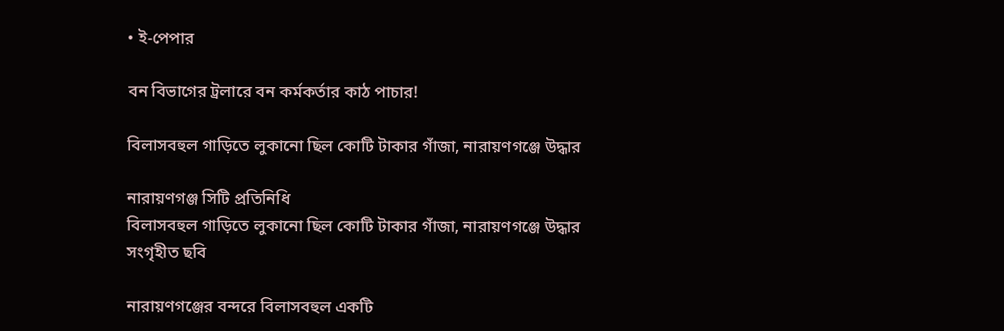• ই-পেপার

বন বিভাগের ট্রলারে বন কর্মকর্তার কাঠ পাচার!

বিলাসবহুল গাড়িতে লুকানো ছিল কোটি টাকার গাঁজা, নারায়ণগঞ্জে উদ্ধার

নারায়ণগঞ্জ সিটি প্রতিনিধি
বিলাসবহুল গাড়িতে লুকানো ছিল কোটি টাকার গাঁজা, নারায়ণগঞ্জে উদ্ধার
সংগৃহীত ছবি

নারায়ণগঞ্জের বন্দরে বিলাসবহুল একটি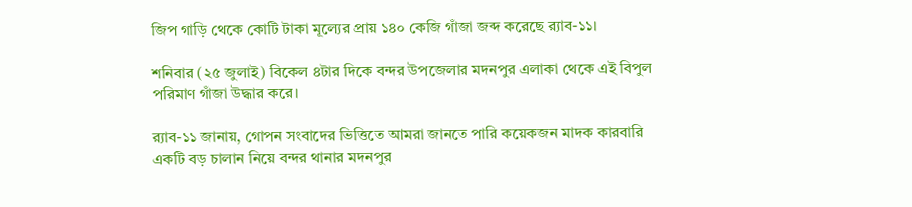জিপ গাড়ি থেকে কোটি টাকা মূল্যের প্রায় ১৪০ কেজি গাঁজা জব্দ করেছে র‍্যাব-১১।

শনিবার (২৫ জুলাই) বিকেল ৪টার দিকে বন্দর উপজেলার মদনপুর এলাকা থেকে এই বিপুল পরিমাণ গাঁজা উদ্ধার করে।

র‍্যাব-১১ জানায়, গোপন সংবাদের ভিত্তিতে আমরা জানতে পারি কয়েকজন মাদক কারবারি একটি বড় চালান নিয়ে বন্দর থানার মদনপুর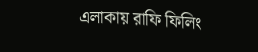এলাকায় রাফি ফিলিং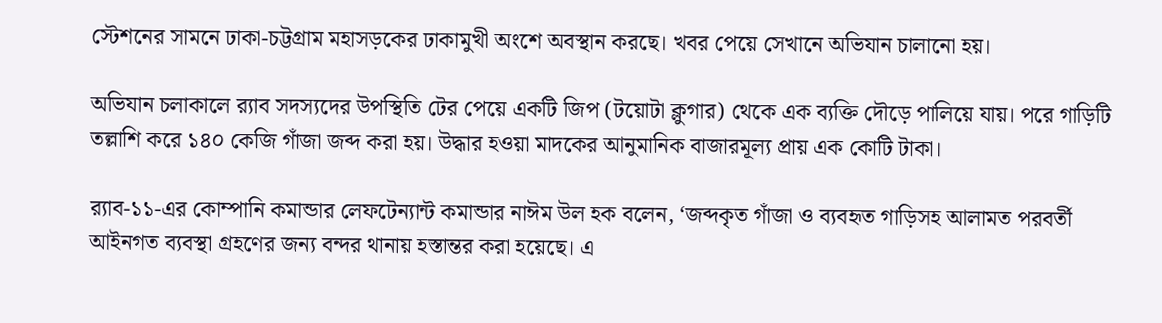স্টেশনের সামনে ঢাকা-চট্টগ্রাম মহাসড়কের ঢাকামুখী অংশে অবস্থান করছে। খবর পেয়ে সেখানে অভিযান চালানো হয়।

অভিযান চলাকালে র‍্যাব সদস্যদের উপস্থিতি টের পেয়ে একটি জিপ (টয়োটা ক্লুগার) থেকে এক ব্যক্তি দৌড়ে পালিয়ে যায়। পরে গাড়িটি তল্লাশি করে ১৪০ কেজি গাঁজা জব্দ করা হয়। উদ্ধার হওয়া মাদকের আনুমানিক বাজারমূল্য প্রায় এক কোটি টাকা।

র‍্যাব-১১-এর কোম্পানি কমান্ডার লেফটেন্যান্ট কমান্ডার নাঈম উল হক বলেন, ‘জব্দকৃত গাঁজা ও ব্যবহৃত গাড়িসহ আলামত পরবর্তী আইনগত ব্যবস্থা গ্রহণের জন্য বন্দর থানায় হস্তান্তর করা হয়েছে। এ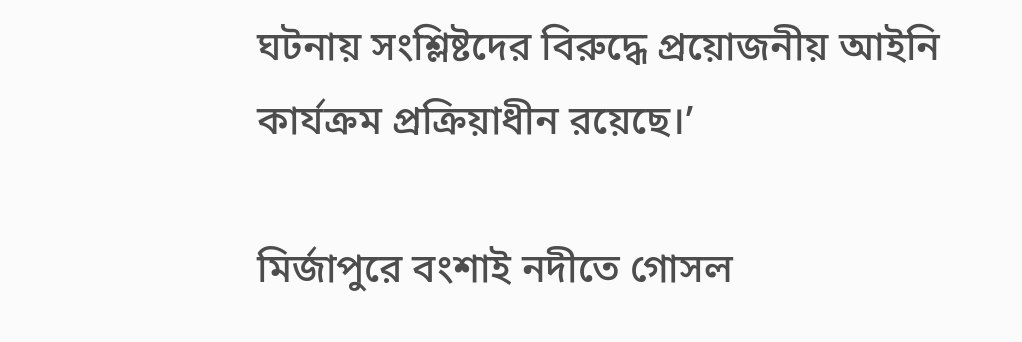ঘটনায় সংশ্লিষ্টদের বিরুদ্ধে প্রয়োজনীয় আইনি কার্যক্রম প্রক্রিয়াধীন রয়েছে।’

মির্জাপুরে বংশাই নদীতে গোসল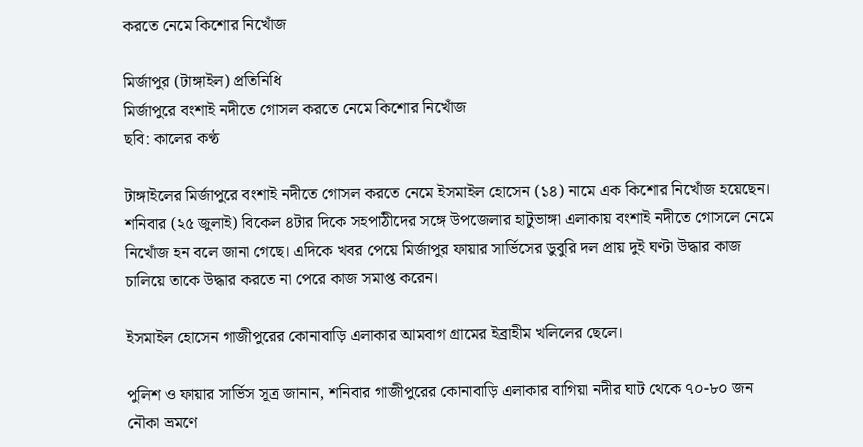করতে নেমে কিশোর নিখোঁজ

মির্জাপুর (টাঙ্গাইল) প্রতিনিধি
মির্জাপুরে বংশাই নদীতে গোসল করতে নেমে কিশোর নিখোঁজ
ছবি: কালের কণ্ঠ

টাঙ্গাইলের মির্জাপুরে বংশাই নদীতে গোসল করতে নেমে ইসমাইল হোসেন (১৪) নামে এক কিশোর নিখোঁজ হয়েছেন। শনিবার (২৫ জুলাই) বিকেল ৪টার দিকে সহপাঠীদের সঙ্গে উপজেলার হাটুভাঙ্গা এলাকায় বংশাই নদীতে গোসলে নেমে নিখোঁজ হন বলে জানা গেছে। এদিকে খবর পেয়ে মির্জাপুর ফায়ার সার্ভিসের ডুবুরি দল প্রায় দুই ঘণ্টা উদ্ধার কাজ চালিয়ে তাকে উদ্ধার করতে না পেরে কাজ সমাপ্ত করেন।

ইসমাইল হোসেন গাজীপুরের কোনাবাড়ি এলাকার আমবাগ গ্রামের ইব্রাহীম খলিলের ছেলে।

পুলিশ ও ফায়ার সার্ভিস সূত্র জানান, শনিবার গাজীপুরের কোনাবাড়ি এলাকার বাগিয়া নদীর ঘাট থেকে ৭০-৮০ জন নৌকা ভ্রমণে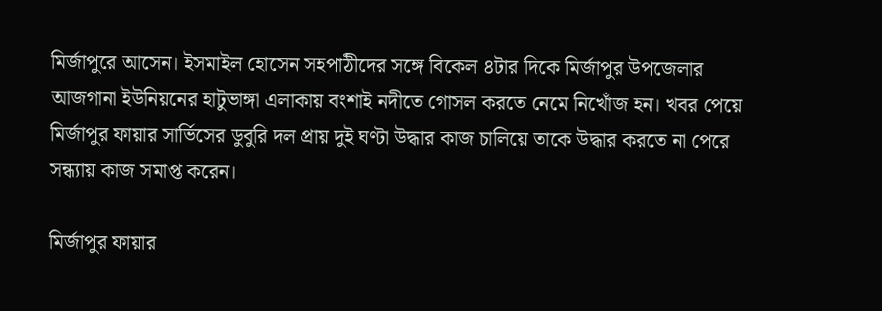মির্জাপুরে আসেন। ইসমাইল হোসেন সহপাঠীদের সঙ্গে বিকেল ৪টার দিকে মির্জাপুর উপজেলার আজগানা ইউনিয়নের হাটুভাঙ্গা এলাকায় বংশাই নদীতে গোসল করতে নেমে নিখোঁজ হন। খবর পেয়ে মির্জাপুর ফায়ার সার্ভিসের ডুবুরি দল প্রায় দুই ঘণ্টা উদ্ধার কাজ চালিয়ে তাকে উদ্ধার করতে না পেরে সন্ধ্যায় কাজ সমাপ্ত করেন।

মির্জাপুর ফায়ার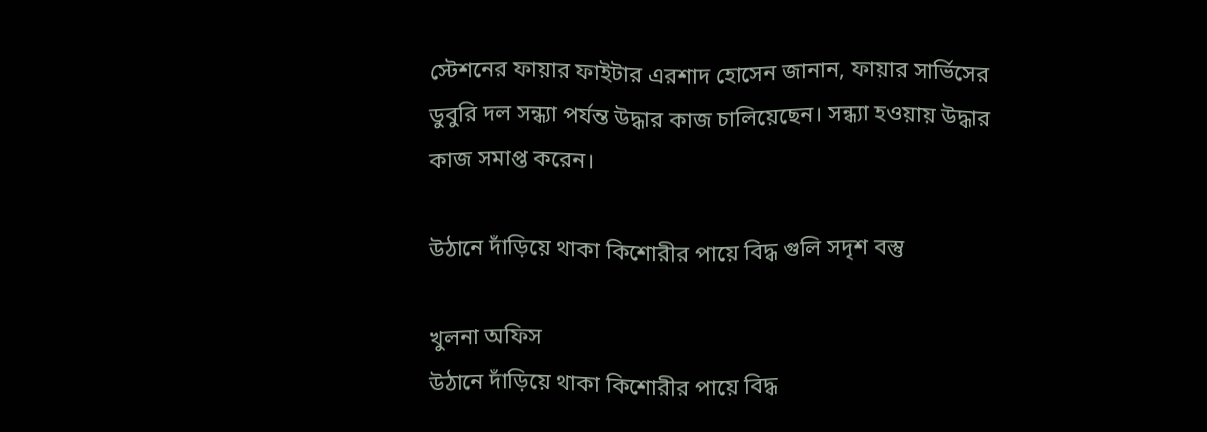স্টেশনের ফায়ার ফাইটার এরশাদ হোসেন জানান, ফায়ার সার্ভিসের ডুবুরি দল সন্ধ্যা পর্যন্ত উদ্ধার কাজ চালিয়েছেন। সন্ধ্যা হওয়ায় উদ্ধার কাজ সমাপ্ত করেন।

উঠানে দাঁড়িয়ে থাকা কিশোরীর পায়ে বিদ্ধ গুলি সদৃশ বস্তু

খুলনা অফিস
উঠানে দাঁড়িয়ে থাকা কিশোরীর পায়ে বিদ্ধ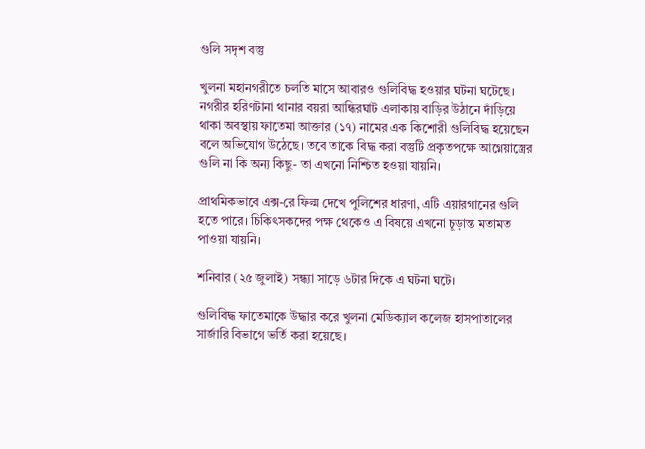গুলি সদৃশ বস্তু

খুলনা মহানগরীতে চলতি মাসে আবারও গুলিবিদ্ধ হওয়ার ঘটনা ঘটেছে। নগরীর হরিণটানা থানার বয়রা আন্ধিরঘাট এলাকায় বাড়ির উঠানে দাঁড়িয়ে থাকা অবস্থায় ফাতেমা আক্তার (১৭) নামের এক কিশোরী গুলিবিদ্ধ হয়েছেন বলে অভিযোগ উঠেছে। তবে তাকে বিদ্ধ করা বস্তুটি প্রকৃতপক্ষে আগ্নেয়াস্ত্রের গুলি না কি অন্য কিছু- তা এখনো নিশ্চিত হওয়া যায়নি।

প্রাথমিকভাবে এক্স-রে ফিল্ম দেখে পুলিশের ধারণা, এটি এয়ারগানের গুলি হতে পারে। চিকিৎসকদের পক্ষ থেকেও এ বিষয়ে এখনো চূড়ান্ত মতামত পাওয়া যায়নি।

শনিবার (২৫ জুলাই) সন্ধ্যা সাড়ে ৬টার দিকে এ ঘটনা ঘটে।

গুলিবিদ্ধ ফাতেমাকে উদ্ধার করে খুলনা মেডিক্যাল কলেজ হাসপাতালের সার্জারি বিভাগে ভর্তি করা হয়েছে।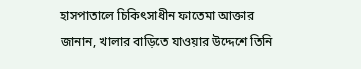হাসপাতালে চিকিৎসাধীন ফাতেমা আক্তার জানান, খালার বাড়িতে যাওয়ার উদ্দেশে তিনি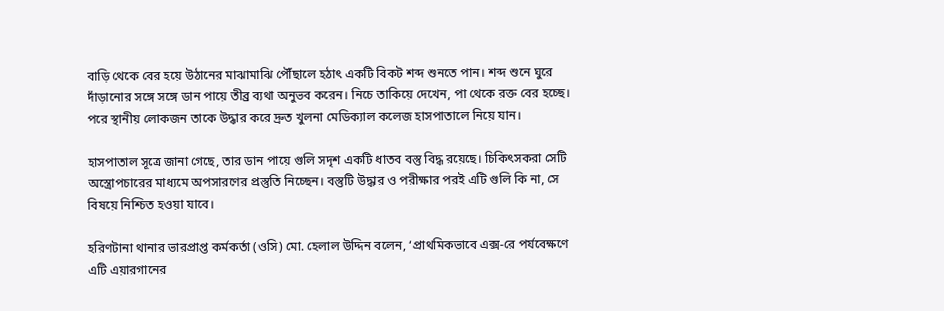বাড়ি থেকে বের হয়ে উঠানের মাঝামাঝি পৌঁছালে হঠাৎ একটি বিকট শব্দ শুনতে পান। শব্দ শুনে ঘুরে দাঁড়ানোর সঙ্গে সঙ্গে ডান পায়ে তীব্র ব্যথা অনুভব করেন। নিচে তাকিয়ে দেখেন, পা থেকে রক্ত বের হচ্ছে। পরে স্থানীয় লোকজন তাকে উদ্ধার করে দ্রুত খুলনা মেডিক্যাল কলেজ হাসপাতালে নিয়ে যান।

হাসপাতাল সূত্রে জানা গেছে, তার ডান পায়ে গুলি সদৃশ একটি ধাতব বস্তু বিদ্ধ রয়েছে। চিকিৎসকরা সেটি অস্ত্রোপচারের মাধ্যমে অপসারণের প্রস্তুতি নিচ্ছেন। বস্তুটি উদ্ধার ও পরীক্ষার পরই এটি গুলি কি না, সে বিষয়ে নিশ্চিত হওয়া যাবে।

হরিণটানা থানার ভারপ্রাপ্ত কর্মকর্তা (ওসি) মো. হেলাল উদ্দিন বলেন, ‘প্রাথমিকভাবে এক্স-রে পর্যবেক্ষণে এটি এয়ারগানের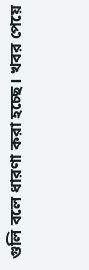গুলি বলে ধারণা করা হচ্ছে। খবর পেয়ে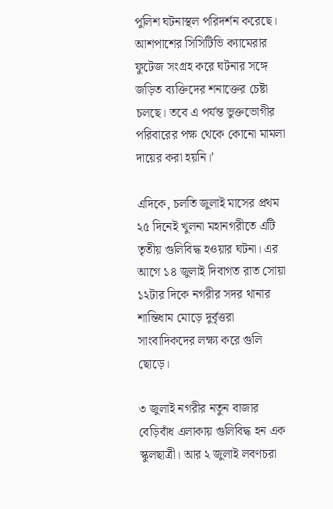পুলিশ ঘটনাস্থল পরিদর্শন করেছে। আশপাশের সিসিটিভি ক্যামেরার ফুটেজ সংগ্রহ করে ঘটনার সঙ্গে জড়িত ব্যক্তিদের শনাক্তের চেষ্টা চলছে। তবে এ পর্যন্ত ভুক্তভোগীর পরিবারের পক্ষ থেকে কোনো মামলা দায়ের করা হয়নি।’

এদিকে, চলতি জুলাই মাসের প্রথম ২৫ দিনেই খুলনা মহানগরীতে এটি তৃতীয় গুলিবিদ্ধ হওয়ার ঘটনা। এর আগে ১৪ জুলাই দিবাগত রাত সোয়া ১২টার দিকে নগরীর সদর থানার শান্তিধাম মোড়ে দুর্বৃত্তরা সাংবাদিকদের লক্ষ্য করে গুলি ছোড়ে।

৩ জুলাই নগরীর নতুন বাজার বেড়িবাঁধ এলাকায় গুলিবিদ্ধ হন এক স্কুলছাত্রী। আর ২ জুলাই লবণচরা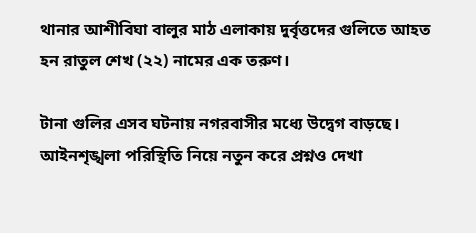থানার আশীবিঘা বালুর মাঠ এলাকায় দুর্বৃত্তদের গুলিতে আহত হন রাতুল শেখ (২২) নামের এক তরুণ।

টানা গুলির এসব ঘটনায় নগরবাসীর মধ্যে উদ্বেগ বাড়ছে। আইনশৃঙ্খলা পরিস্থিতি নিয়ে নতুন করে প্রশ্নও দেখা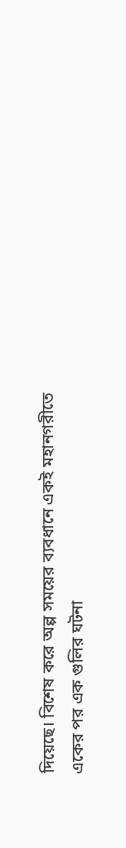দিয়েছে। বিশেষ করে অল্প সময়ের ব্যবধানে একই মহানগরীতে একের পর এক গুলির ঘটনা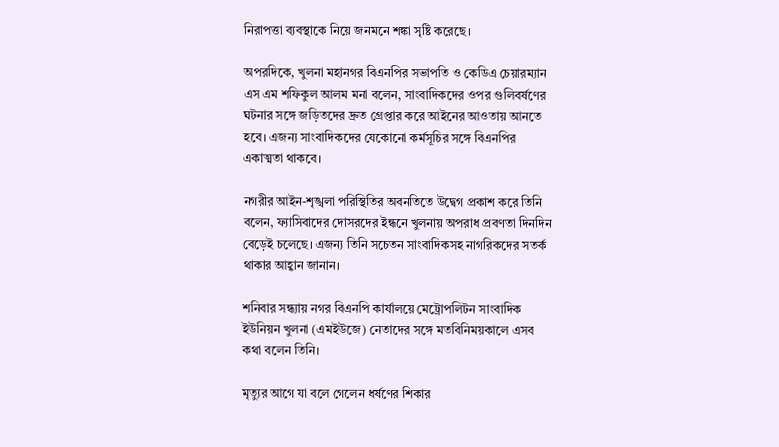নিরাপত্তা ব্যবস্থাকে নিয়ে জনমনে শঙ্কা সৃষ্টি করেছে।

অপরদিকে, খুলনা মহানগর বিএনপির সভাপতি ও কেডিএ চেয়ারম্যান এস এম শফিকুল আলম মনা বলেন, সাংবাদিকদের ওপর গুলিবর্ষণের ঘটনার সঙ্গে জড়িতদের দ্রুত গ্রেপ্তার করে আইনের আওতায় আনতে হবে। এজন্য সাংবাদিকদের যেকোনো কর্মসূচির সঙ্গে বিএনপির একাত্মতা থাকবে।

নগরীর আইন-শৃঙ্খলা পরিস্থিতির অবনতিতে উদ্বেগ প্রকাশ করে তিনি বলেন, ফ্যাসিবাদের দোসরদের ইন্ধনে খুলনায় অপরাধ প্রবণতা দিনদিন বেড়েই চলেছে। এজন্য তিনি সচেতন সাংবাদিকসহ নাগরিকদের সতর্ক থাকার আহ্বান জানান।

শনিবার সন্ধ্যায় নগর বিএনপি কার্যালয়ে মেট্রোপলিটন সাংবাদিক ইউনিয়ন খুলনা (এমইউজে) নেতাদের সঙ্গে মতবিনিময়কালে এসব কথা বলেন তিনি।

মৃত্যুর আগে যা বলে গেলেন ধর্ষণের শিকার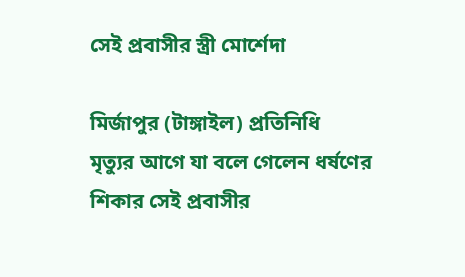সেই প্রবাসীর স্ত্রী মোর্শেদা

মির্জাপুর (টাঙ্গাইল) প্রতিনিধি
মৃত্যুর আগে যা বলে গেলেন ধর্ষণের শিকার সেই প্রবাসীর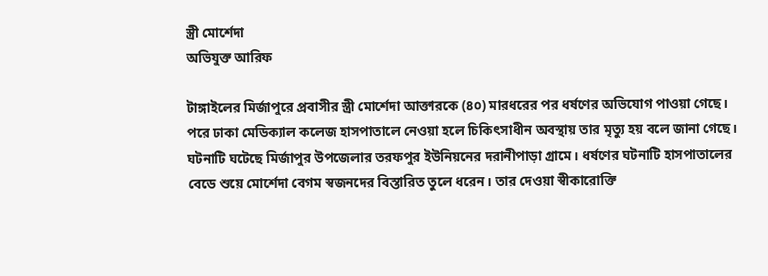স্ত্রী মোর্শেদা
অভিযুক্ত আরিফ

টাঙ্গাইলের মির্জাপুরে প্রবাসীর স্ত্রী মোর্শেদা আক্তারকে (৪০) মারধরের পর ধর্ষণের অভিযোগ পাওয়া গেছে। পরে ঢাকা মেডিক্যাল কলেজ হাসপাতালে নেওয়া হলে চিকিৎসাধীন অবস্থায় তার মৃত্যু হয় বলে জানা গেছে। ঘটনাটি ঘটেছে মির্জাপুর উপজেলার তরফপুর ইউনিয়নের দরানীপাড়া গ্রামে। ধর্ষণের ঘটনাটি হাসপাতালের বেডে শুয়ে মোর্শেদা বেগম স্বজনদের বিস্তারিত তুলে ধরেন। তার দেওয়া স্বীকারোক্তি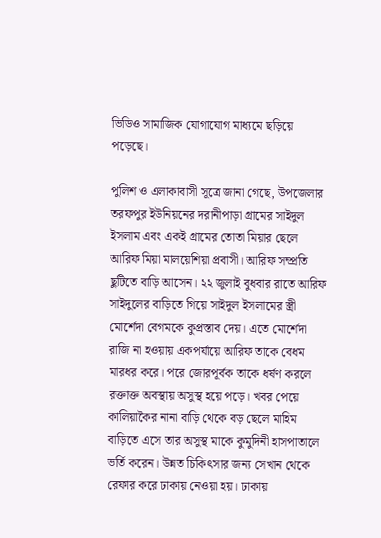ভিডিও সামাজিক যোগাযোগ মাধ্যমে ছড়িয়ে পড়েছে।

পুলিশ ও এলাকাবাসী সূত্রে জানা গেছে, উপজেলার তরফপুর ইউনিয়নের দরানীপাড়া গ্রামের সাইদুল ইসলাম এবং একই গ্রামের তোতা মিয়ার ছেলে আরিফ মিয়া মালয়েশিয়া প্রবাসী। আরিফ সম্প্রতি ছুটিতে বাড়ি আসেন। ২২ জুলাই বুধবার রাতে আরিফ সাইদুলের বাড়িতে গিয়ে সাইদুল ইসলামের স্ত্রী মোর্শেদা বেগমকে কুপ্রস্তাব দেয়। এতে মোর্শেদা রাজি না হওয়ায় একপর্যায়ে আরিফ তাকে বেধম মারধর করে। পরে জোরপূর্বক তাকে ধর্ষণ করলে রক্তাক্ত অবস্থায় অসুস্থ হয়ে পড়ে। খবর পেয়ে কালিয়াকৈর নানা বাড়ি থেকে বড় ছেলে মাহিম বাড়িতে এসে তার অসুস্থ মাকে কুমুদিনী হাসপাতালে ভর্তি করেন। উন্নত চিকিৎসার জন্য সেখান থেকে রেফার করে ঢাকায় নেওয়া হয়। ঢাকায়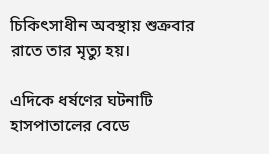চিকিৎসাধীন অবস্থায় শুক্রবার রাতে তার মৃত্যু হয়।

এদিকে ধর্ষণের ঘটনাটি হাসপাতালের বেডে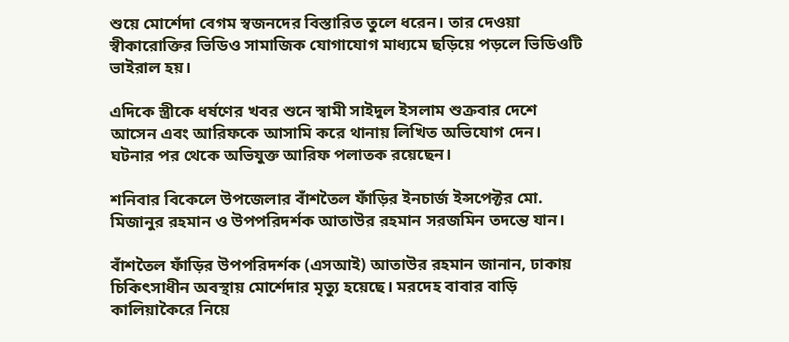শুয়ে মোর্শেদা বেগম স্বজনদের বিস্তারিত তুলে ধরেন। তার দেওয়া স্বীকারোক্তির ভিডিও সামাজিক যোগাযোগ মাধ্যমে ছড়িয়ে পড়লে ভিডিওটি ভাইরাল হয়।

এদিকে স্ত্রীকে ধর্ষণের খবর শুনে স্বামী সাইদুল ইসলাম শুক্রবার দেশে আসেন এবং আরিফকে আসামি করে থানায় লিখিত অভিযোগ দেন। ঘটনার পর থেকে অভিযুক্ত আরিফ পলাতক রয়েছেন।

শনিবার বিকেলে উপজেলার বাঁশতৈল ফাঁড়ির ইনচার্জ ইন্সপেক্টর মো. মিজানুর রহমান ও উপপরিদর্শক আতাউর রহমান সরজমিন তদন্তে যান।

বাঁশতৈল ফাঁড়ির উপপরিদর্শক (এসআই) আতাউর রহমান জানান, ঢাকায় চিকিৎসাধীন অবস্থায় মোর্শেদার মৃত্যু হয়েছে। মরদেহ বাবার বাড়ি কালিয়াকৈরে নিয়ে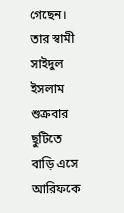গেছেন। তার স্বামী সাইদুল ইসলাম শুক্রবার ছুটিতে বাড়ি এসে আরিফকে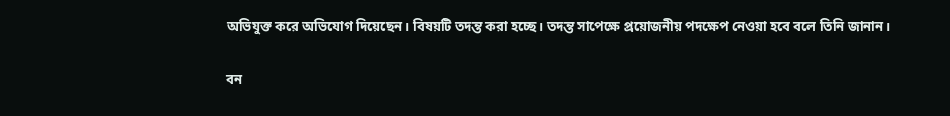অভিযুক্ত করে অভিযোগ দিয়েছেন। বিষয়টি তদন্ত করা হচ্ছে। তদন্ত সাপেক্ষে প্রয়োজনীয় পদক্ষেপ নেওয়া হবে বলে তিনি জানান।

বন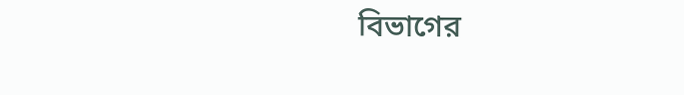বিভাগের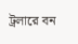ট্রলারে বন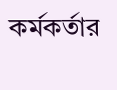কর্মকর্তার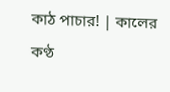কাঠ পাচার! | কালের কণ্ঠ